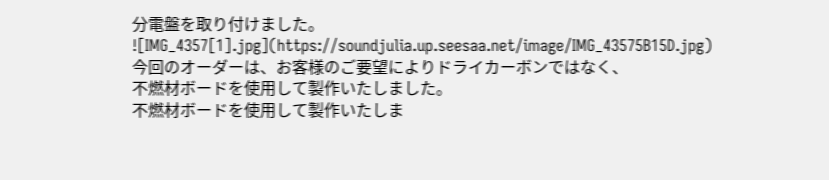分電盤を取り付けました。
![IMG_4357[1].jpg](https://soundjulia.up.seesaa.net/image/IMG_43575B15D.jpg)
今回のオーダーは、お客様のご要望によりドライカーボンではなく、
不燃材ボードを使用して製作いたしました。
不燃材ボードを使用して製作いたしま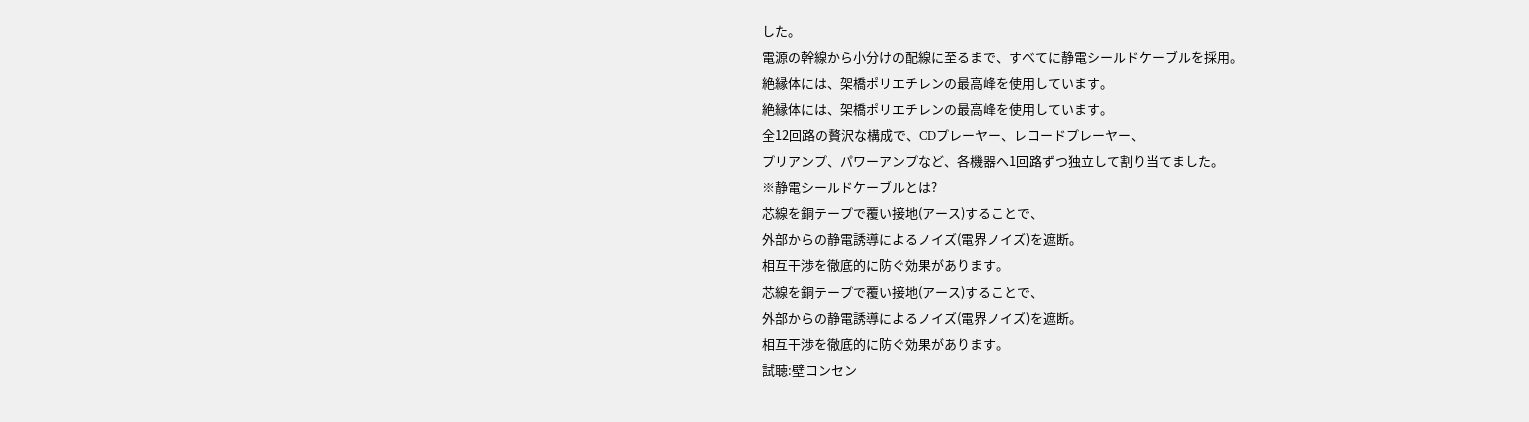した。
電源の幹線から小分けの配線に至るまで、すべてに静電シールドケーブルを採用。
絶縁体には、架橋ポリエチレンの最高峰を使用しています。
絶縁体には、架橋ポリエチレンの最高峰を使用しています。
全12回路の贅沢な構成で、CDプレーヤー、レコードプレーヤー、
プリアンプ、パワーアンプなど、各機器へ1回路ずつ独立して割り当てました。
※静電シールドケーブルとは?
芯線を銅テープで覆い接地(アース)することで、
外部からの静電誘導によるノイズ(電界ノイズ)を遮断。
相互干渉を徹底的に防ぐ効果があります。
芯線を銅テープで覆い接地(アース)することで、
外部からの静電誘導によるノイズ(電界ノイズ)を遮断。
相互干渉を徹底的に防ぐ効果があります。
試聴:壁コンセン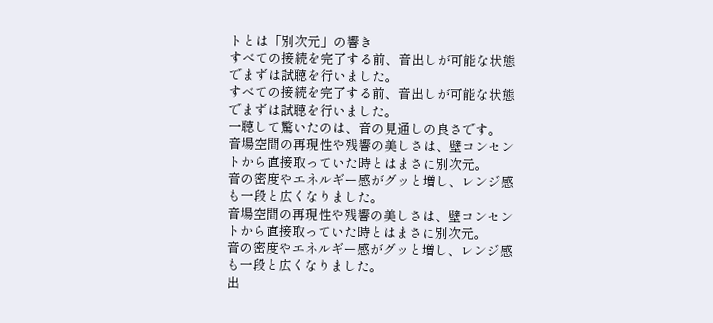トとは「別次元」の響き
すべての接続を完了する前、音出しが可能な状態でまずは試聴を行いました。
すべての接続を完了する前、音出しが可能な状態でまずは試聴を行いました。
一聴して驚いたのは、音の見通しの良さです。
音場空間の再現性や残響の美しさは、壁コンセントから直接取っていた時とはまさに別次元。
音の密度やエネルギー感がグッと増し、レンジ感も一段と広くなりました。
音場空間の再現性や残響の美しさは、壁コンセントから直接取っていた時とはまさに別次元。
音の密度やエネルギー感がグッと増し、レンジ感も一段と広くなりました。
出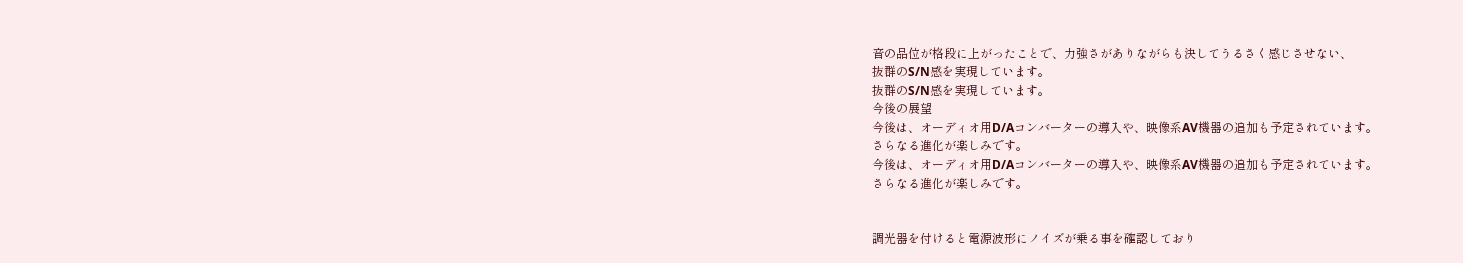音の品位が格段に上がったことで、力強さがありながらも決してうるさく感じさせない、
抜群のS/N感を実現しています。
抜群のS/N感を実現しています。
今後の展望
今後は、オーディオ用D/Aコンバーターの導入や、映像系AV機器の追加も予定されています。
さらなる進化が楽しみです。
今後は、オーディオ用D/Aコンバーターの導入や、映像系AV機器の追加も予定されています。
さらなる進化が楽しみです。


調光器を付けると電源波形にノイズが乗る事を確認しており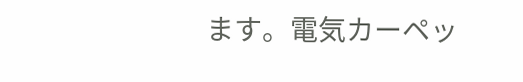ます。電気カーペッ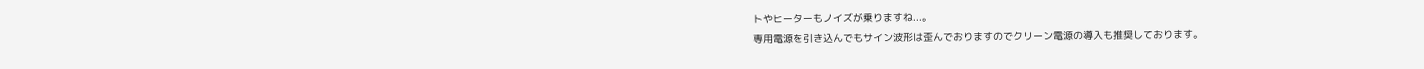トやヒーターもノイズが乗りますね...。
専用電源を引き込んでもサイン波形は歪んでおりますのでクリーン電源の導入も推奨しております。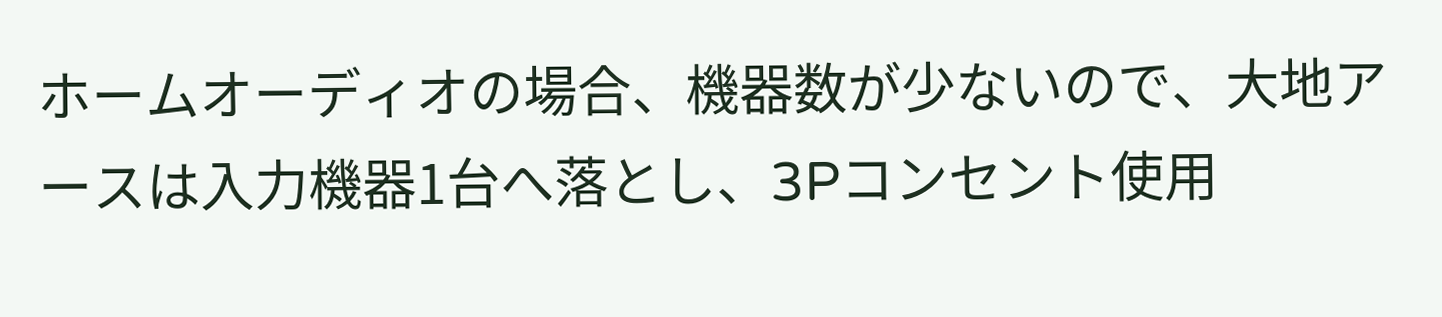ホームオーディオの場合、機器数が少ないので、大地アースは入力機器1台へ落とし、3Pコンセント使用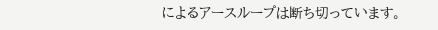によるアースループは断ち切っています。